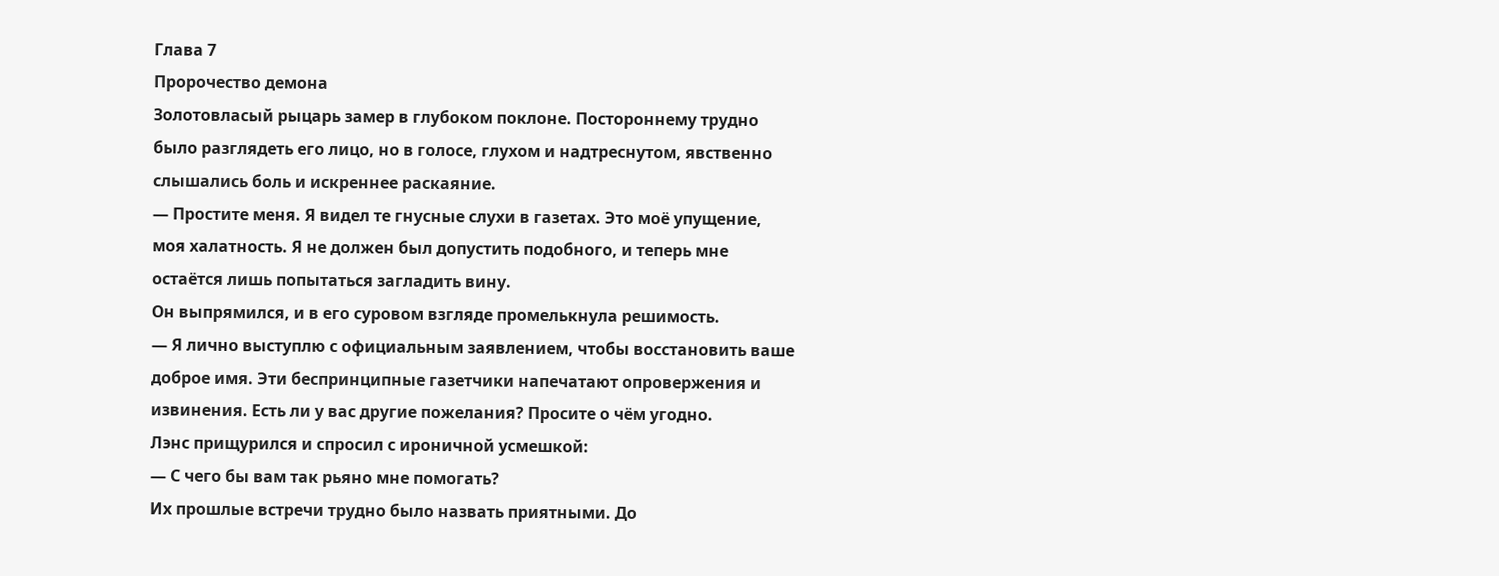Глава 7
Пророчество демона
Золотовласый рыцарь замер в глубоком поклоне. Постороннему трудно было разглядеть его лицо, но в голосе, глухом и надтреснутом, явственно слышались боль и искреннее раскаяние.
— Простите меня. Я видел те гнусные слухи в газетах. Это моё упущение, моя халатность. Я не должен был допустить подобного, и теперь мне остаётся лишь попытаться загладить вину.
Он выпрямился, и в его суровом взгляде промелькнула решимость.
— Я лично выступлю с официальным заявлением, чтобы восстановить ваше доброе имя. Эти беспринципные газетчики напечатают опровержения и извинения. Есть ли у вас другие пожелания? Просите о чём угодно.
Лэнс прищурился и спросил с ироничной усмешкой:
— С чего бы вам так рьяно мне помогать?
Их прошлые встречи трудно было назвать приятными. До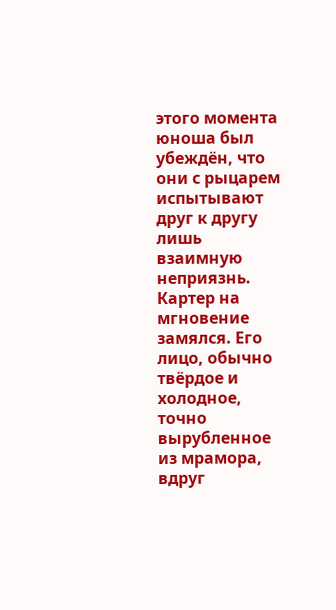этого момента юноша был убеждён, что они с рыцарем испытывают друг к другу лишь взаимную неприязнь.
Картер на мгновение замялся. Его лицо, обычно твёрдое и холодное, точно вырубленное из мрамора, вдруг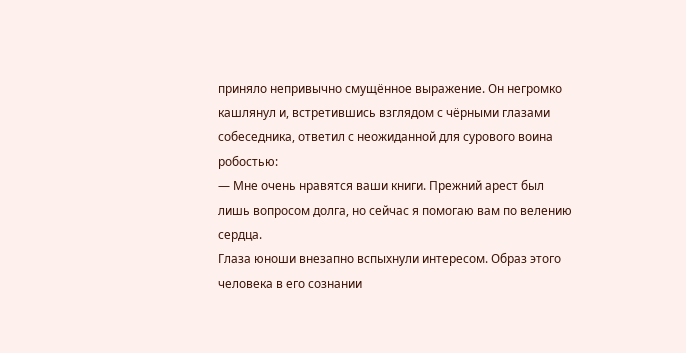приняло непривычно смущённое выражение. Он негромко кашлянул и, встретившись взглядом с чёрными глазами собеседника, ответил с неожиданной для сурового воина робостью:
— Мне очень нравятся ваши книги. Прежний арест был лишь вопросом долга, но сейчас я помогаю вам по велению сердца.
Глаза юноши внезапно вспыхнули интересом. Образ этого человека в его сознании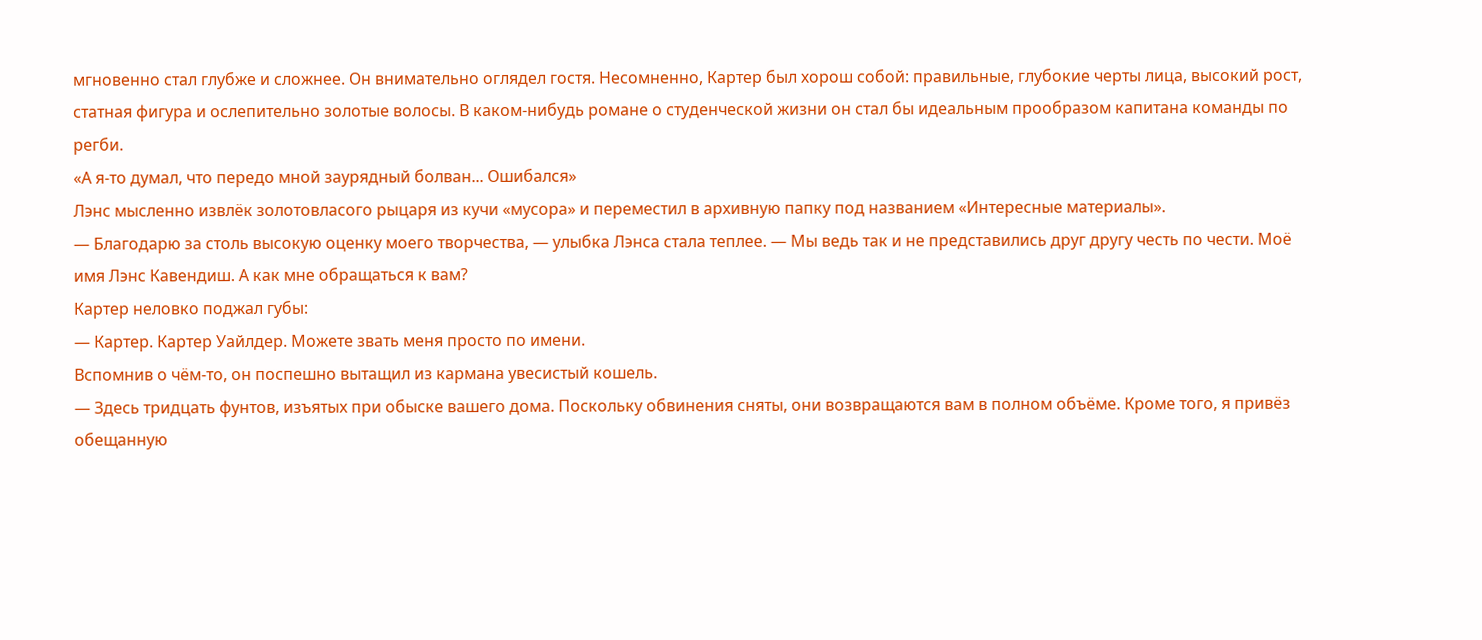мгновенно стал глубже и сложнее. Он внимательно оглядел гостя. Несомненно, Картер был хорош собой: правильные, глубокие черты лица, высокий рост, статная фигура и ослепительно золотые волосы. В каком-нибудь романе о студенческой жизни он стал бы идеальным прообразом капитана команды по регби.
«А я-то думал, что передо мной заурядный болван... Ошибался»
Лэнс мысленно извлёк золотовласого рыцаря из кучи «мусора» и переместил в архивную папку под названием «Интересные материалы».
— Благодарю за столь высокую оценку моего творчества, — улыбка Лэнса стала теплее. — Мы ведь так и не представились друг другу честь по чести. Моё имя Лэнс Кавендиш. А как мне обращаться к вам?
Картер неловко поджал губы:
— Картер. Картер Уайлдер. Можете звать меня просто по имени.
Вспомнив о чём-то, он поспешно вытащил из кармана увесистый кошель.
— Здесь тридцать фунтов, изъятых при обыске вашего дома. Поскольку обвинения сняты, они возвращаются вам в полном объёме. Кроме того, я привёз обещанную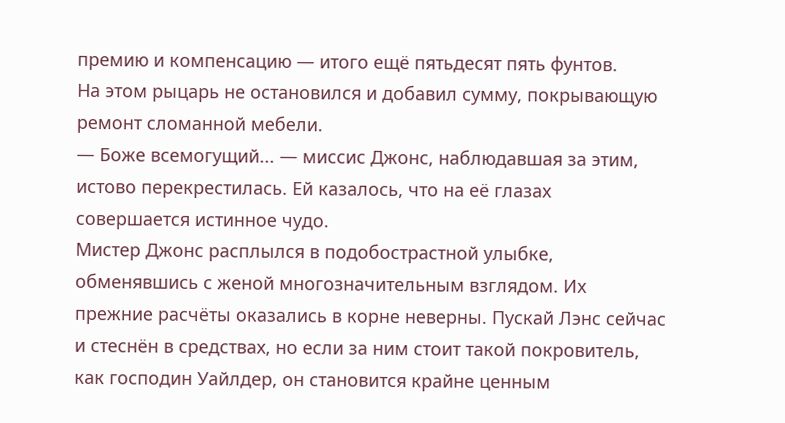премию и компенсацию — итого ещё пятьдесят пять фунтов.
На этом рыцарь не остановился и добавил сумму, покрывающую ремонт сломанной мебели.
— Боже всемогущий... — миссис Джонс, наблюдавшая за этим, истово перекрестилась. Ей казалось, что на её глазах совершается истинное чудо.
Мистер Джонс расплылся в подобострастной улыбке, обменявшись с женой многозначительным взглядом. Их прежние расчёты оказались в корне неверны. Пускай Лэнс сейчас и стеснён в средствах, но если за ним стоит такой покровитель, как господин Уайлдер, он становится крайне ценным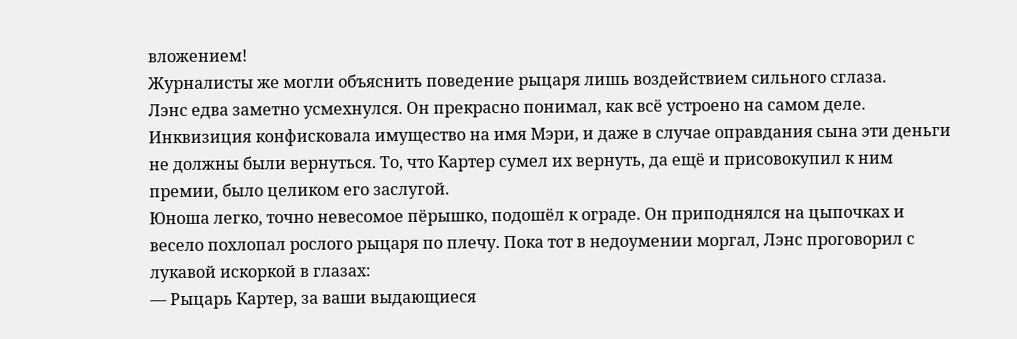вложением!
Журналисты же могли объяснить поведение рыцаря лишь воздействием сильного сглаза.
Лэнс едва заметно усмехнулся. Он прекрасно понимал, как всё устроено на самом деле. Инквизиция конфисковала имущество на имя Мэри, и даже в случае оправдания сына эти деньги не должны были вернуться. То, что Картер сумел их вернуть, да ещё и присовокупил к ним премии, было целиком его заслугой.
Юноша легко, точно невесомое пёрышко, подошёл к ограде. Он приподнялся на цыпочках и весело похлопал рослого рыцаря по плечу. Пока тот в недоумении моргал, Лэнс проговорил с лукавой искоркой в глазах:
— Рыцарь Картер, за ваши выдающиеся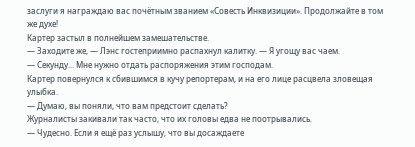заслуги я награждаю вас почётным званием «Совесть Инквизиции». Продолжайте в том же духе!
Картер застыл в полнейшем замешательстве.
— Заходите же, — Лэнс гостеприимно распахнул калитку. — Я угощу вас чаем.
— Секунду... Мне нужно отдать распоряжения этим господам.
Картер повернулся к сбившимся в кучу репортерам, и на его лице расцвела зловещая улыбка.
— Думаю, вы поняли, что вам предстоит сделать?
Журналисты закивали так часто, что их головы едва не поотрывались.
— Чудесно. Если я ещё раз услышу, что вы досаждаете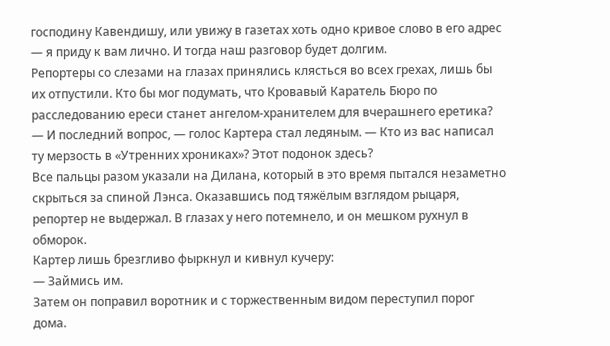господину Кавендишу, или увижу в газетах хоть одно кривое слово в его адрес — я приду к вам лично. И тогда наш разговор будет долгим.
Репортеры со слезами на глазах принялись клясться во всех грехах, лишь бы их отпустили. Кто бы мог подумать, что Кровавый Каратель Бюро по расследованию ереси станет ангелом-хранителем для вчерашнего еретика?
— И последний вопрос, — голос Картера стал ледяным. — Кто из вас написал ту мерзость в «Утренних хрониках»? Этот подонок здесь?
Все пальцы разом указали на Дилана, который в это время пытался незаметно скрыться за спиной Лэнса. Оказавшись под тяжёлым взглядом рыцаря, репортер не выдержал. В глазах у него потемнело, и он мешком рухнул в обморок.
Картер лишь брезгливо фыркнул и кивнул кучеру:
— Займись им.
Затем он поправил воротник и с торжественным видом переступил порог дома.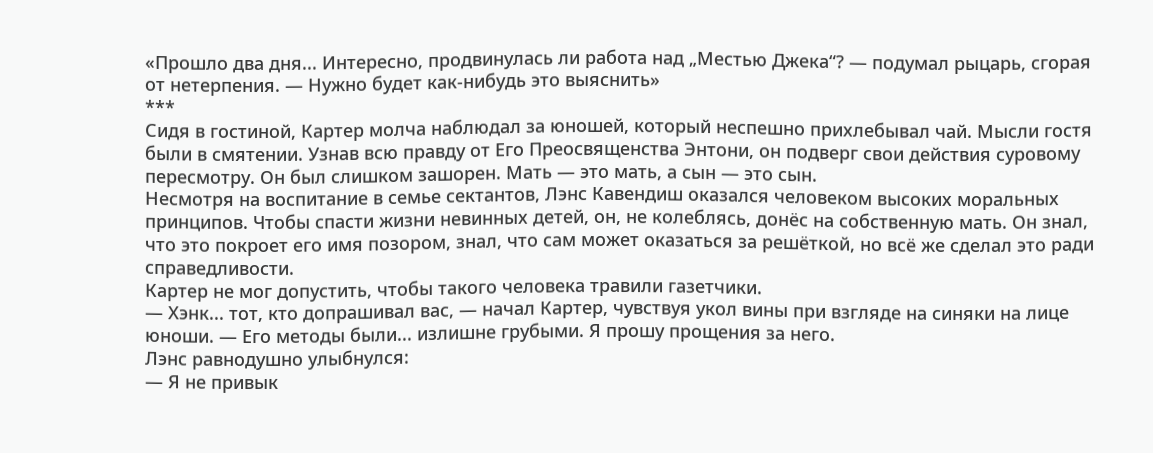«Прошло два дня... Интересно, продвинулась ли работа над „Местью Джека“? — подумал рыцарь, сгорая от нетерпения. — Нужно будет как-нибудь это выяснить»
***
Сидя в гостиной, Картер молча наблюдал за юношей, который неспешно прихлебывал чай. Мысли гостя были в смятении. Узнав всю правду от Его Преосвященства Энтони, он подверг свои действия суровому пересмотру. Он был слишком зашорен. Мать — это мать, а сын — это сын.
Несмотря на воспитание в семье сектантов, Лэнс Кавендиш оказался человеком высоких моральных принципов. Чтобы спасти жизни невинных детей, он, не колеблясь, донёс на собственную мать. Он знал, что это покроет его имя позором, знал, что сам может оказаться за решёткой, но всё же сделал это ради справедливости.
Картер не мог допустить, чтобы такого человека травили газетчики.
— Хэнк... тот, кто допрашивал вас, — начал Картер, чувствуя укол вины при взгляде на синяки на лице юноши. — Его методы были... излишне грубыми. Я прошу прощения за него.
Лэнс равнодушно улыбнулся:
— Я не привык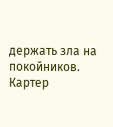держать зла на покойников.
Картер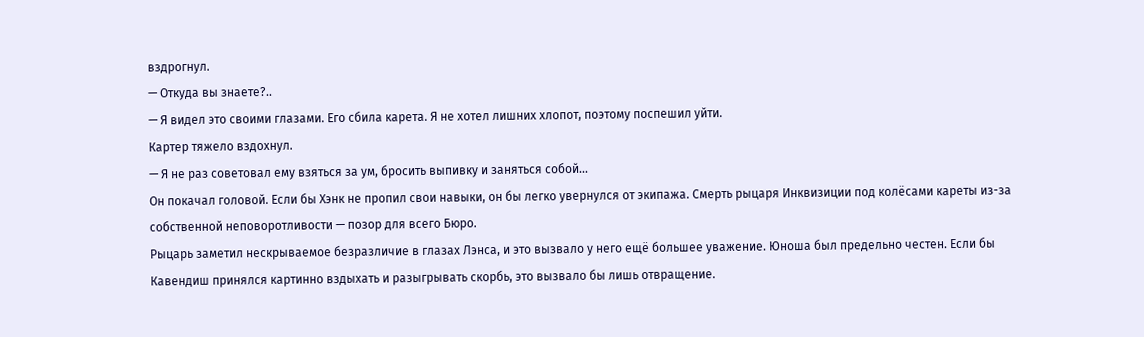вздрогнул.
— Откуда вы знаете?..
— Я видел это своими глазами. Его сбила карета. Я не хотел лишних хлопот, поэтому поспешил уйти.
Картер тяжело вздохнул.
— Я не раз советовал ему взяться за ум, бросить выпивку и заняться собой...
Он покачал головой. Если бы Хэнк не пропил свои навыки, он бы легко увернулся от экипажа. Смерть рыцаря Инквизиции под колёсами кареты из-за собственной неповоротливости — позор для всего Бюро.
Рыцарь заметил нескрываемое безразличие в глазах Лэнса, и это вызвало у него ещё большее уважение. Юноша был предельно честен. Если бы Кавендиш принялся картинно вздыхать и разыгрывать скорбь, это вызвало бы лишь отвращение.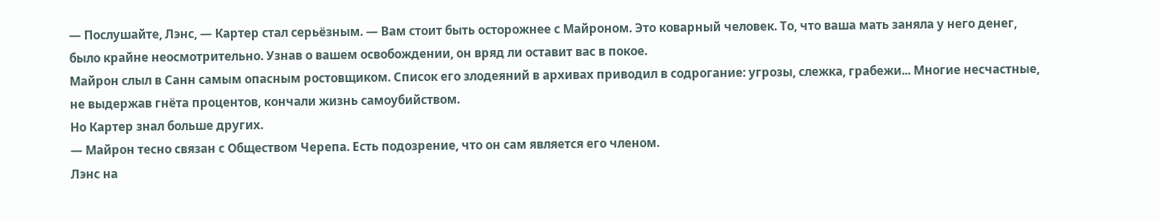— Послушайте, Лэнс, — Картер стал серьёзным. — Вам стоит быть осторожнее с Майроном. Это коварный человек. То, что ваша мать заняла у него денег, было крайне неосмотрительно. Узнав о вашем освобождении, он вряд ли оставит вас в покое.
Майрон слыл в Санн самым опасным ростовщиком. Список его злодеяний в архивах приводил в содрогание: угрозы, слежка, грабежи... Многие несчастные, не выдержав гнёта процентов, кончали жизнь самоубийством.
Но Картер знал больше других.
— Майрон тесно связан с Обществом Черепа. Есть подозрение, что он сам является его членом.
Лэнс на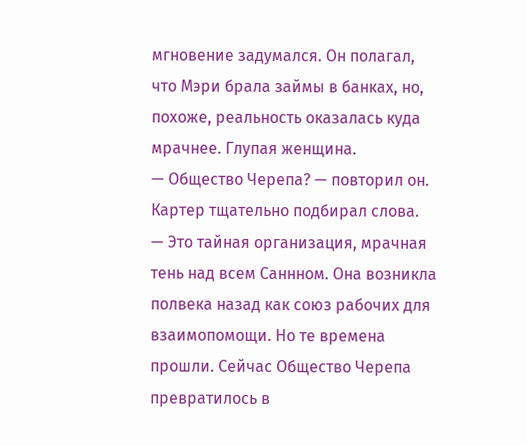мгновение задумался. Он полагал, что Мэри брала займы в банках, но, похоже, реальность оказалась куда мрачнее. Глупая женщина.
— Общество Черепа? — повторил он.
Картер тщательно подбирал слова.
— Это тайная организация, мрачная тень над всем Саннном. Она возникла полвека назад как союз рабочих для взаимопомощи. Но те времена прошли. Сейчас Общество Черепа превратилось в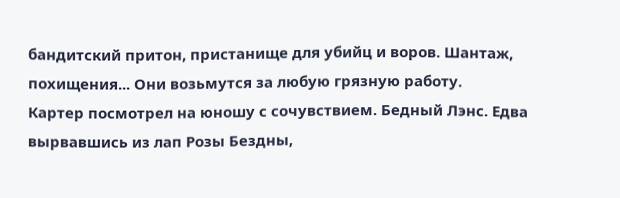бандитский притон, пристанище для убийц и воров. Шантаж, похищения... Они возьмутся за любую грязную работу.
Картер посмотрел на юношу с сочувствием. Бедный Лэнс. Едва вырвавшись из лап Розы Бездны,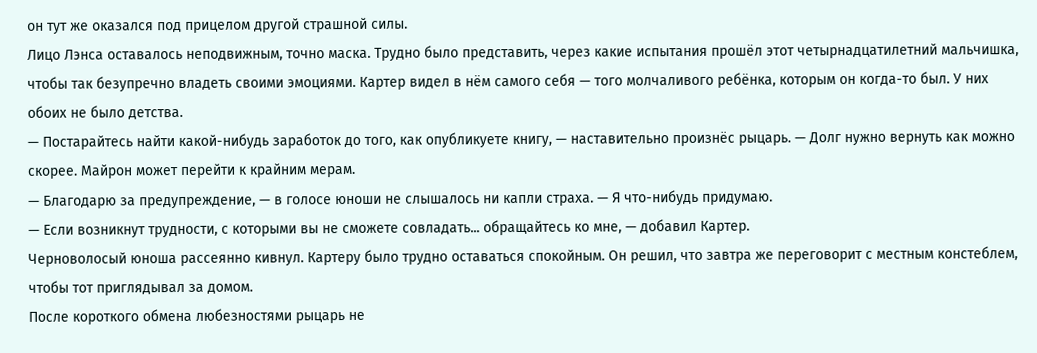он тут же оказался под прицелом другой страшной силы.
Лицо Лэнса оставалось неподвижным, точно маска. Трудно было представить, через какие испытания прошёл этот четырнадцатилетний мальчишка, чтобы так безупречно владеть своими эмоциями. Картер видел в нём самого себя — того молчаливого ребёнка, которым он когда-то был. У них обоих не было детства.
— Постарайтесь найти какой-нибудь заработок до того, как опубликуете книгу, — наставительно произнёс рыцарь. — Долг нужно вернуть как можно скорее. Майрон может перейти к крайним мерам.
— Благодарю за предупреждение, — в голосе юноши не слышалось ни капли страха. — Я что-нибудь придумаю.
— Если возникнут трудности, с которыми вы не сможете совладать... обращайтесь ко мне, — добавил Картер.
Черноволосый юноша рассеянно кивнул. Картеру было трудно оставаться спокойным. Он решил, что завтра же переговорит с местным констеблем, чтобы тот приглядывал за домом.
После короткого обмена любезностями рыцарь не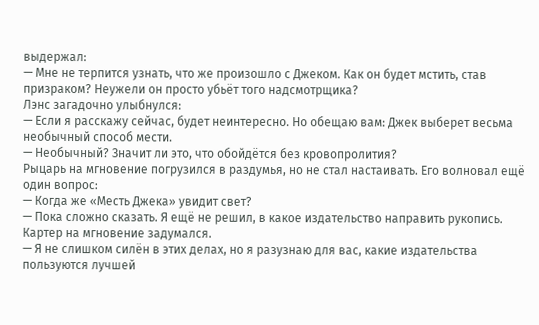выдержал:
— Мне не терпится узнать, что же произошло с Джеком. Как он будет мстить, став призраком? Неужели он просто убьёт того надсмотрщика?
Лэнс загадочно улыбнулся:
— Если я расскажу сейчас, будет неинтересно. Но обещаю вам: Джек выберет весьма необычный способ мести.
— Необычный? Значит ли это, что обойдётся без кровопролития?
Рыцарь на мгновение погрузился в раздумья, но не стал настаивать. Его волновал ещё один вопрос:
— Когда же «Месть Джека» увидит свет?
— Пока сложно сказать. Я ещё не решил, в какое издательство направить рукопись.
Картер на мгновение задумался.
— Я не слишком силён в этих делах, но я разузнаю для вас, какие издательства пользуются лучшей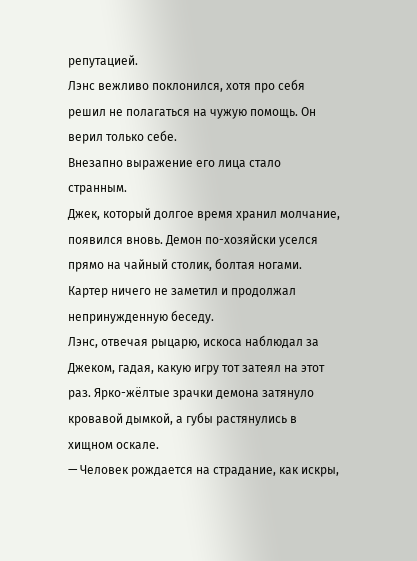репутацией.
Лэнс вежливо поклонился, хотя про себя решил не полагаться на чужую помощь. Он верил только себе.
Внезапно выражение его лица стало странным.
Джек, который долгое время хранил молчание, появился вновь. Демон по-хозяйски уселся прямо на чайный столик, болтая ногами. Картер ничего не заметил и продолжал непринужденную беседу.
Лэнс, отвечая рыцарю, искоса наблюдал за Джеком, гадая, какую игру тот затеял на этот раз. Ярко-жёлтые зрачки демона затянуло кровавой дымкой, а губы растянулись в хищном оскале.
— Человек рождается на страдание, как искры,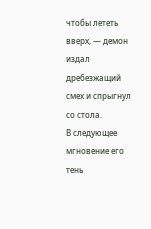чтобы лететь вверх, — демон издал дребезжащий смех и спрыгнул со стола.
В следующее мгновение его тень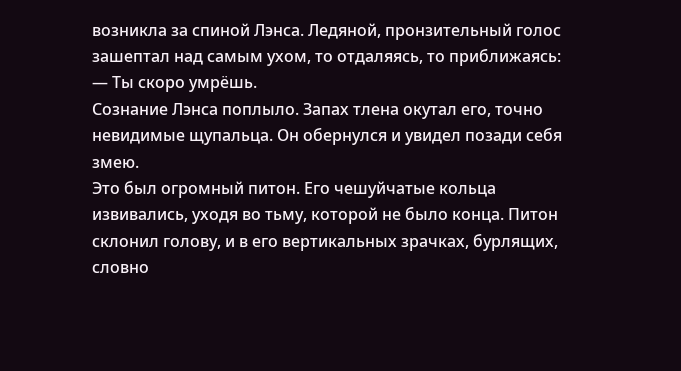возникла за спиной Лэнса. Ледяной, пронзительный голос зашептал над самым ухом, то отдаляясь, то приближаясь:
— Ты скоро умрёшь.
Сознание Лэнса поплыло. Запах тлена окутал его, точно невидимые щупальца. Он обернулся и увидел позади себя змею.
Это был огромный питон. Его чешуйчатые кольца извивались, уходя во тьму, которой не было конца. Питон склонил голову, и в его вертикальных зрачках, бурлящих, словно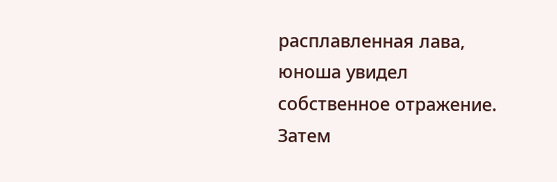расплавленная лава, юноша увидел собственное отражение.
Затем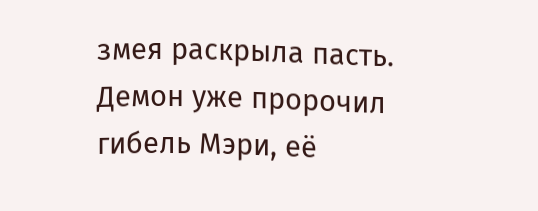змея раскрыла пасть.
Демон уже пророчил гибель Мэри, её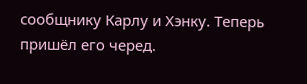сообщнику Карлу и Хэнку. Теперь пришёл его черед.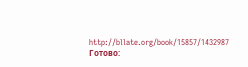http://bllate.org/book/15857/1432987
Готово: